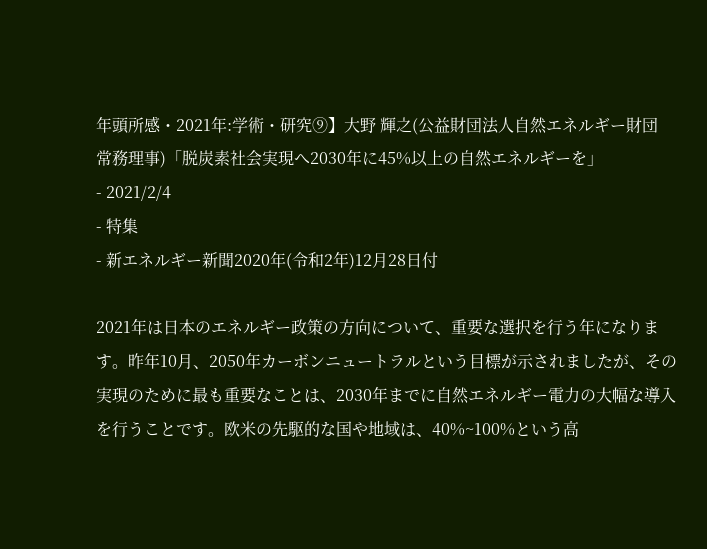年頭所感・2021年:学術・研究⑨】大野 輝之(公益財団法人自然エネルギー財団 常務理事)「脱炭素社会実現へ2030年に45%以上の自然エネルギーを」
- 2021/2/4
- 特集
- 新エネルギー新聞2020年(令和2年)12月28日付

2021年は日本のエネルギー政策の方向について、重要な選択を行う年になります。昨年10月、2050年カーボンニュートラルという目標が示されましたが、その実現のために最も重要なことは、2030年までに自然エネルギー電力の大幅な導入を行うことです。欧米の先駆的な国や地域は、40%~100%という高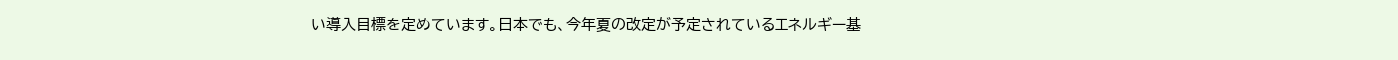い導入目標を定めています。日本でも、今年夏の改定が予定されているエネルギー基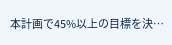本計画で45%以上の目標を決…